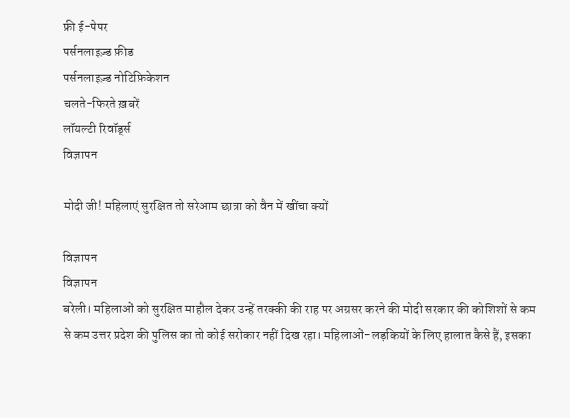फ्री ई-पेपर
पर्सनलाइज़्ड फ़ीड
पर्सनलाइज़्ड नोटिफ़िकेशन
चलते-फिरते ख़बरें
लॉयल्टी रिवॉर्ड्स
विज्ञापन

मोदी जी! महिलाएं सुरक्षित तो सरेआम छात्रा को वैन में खींचा क्यों

विज्ञापन
विज्ञापन
बरेली। महिलाओं को सुरक्षित माहौल देकर उन्हें तरक्की की राह पर अग्रसर करने की मोदी सरकार की कोशिशों से कम से कम उत्तर प्रदेश की पुलिस का तो कोई सरोकार नहीं दिख रहा। महिलाओं-लड़कियों के लिए हालात कैसे हैं, इसका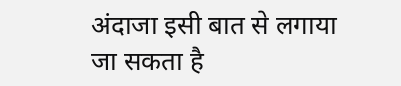अंदाजा इसी बात से लगाया जा सकता है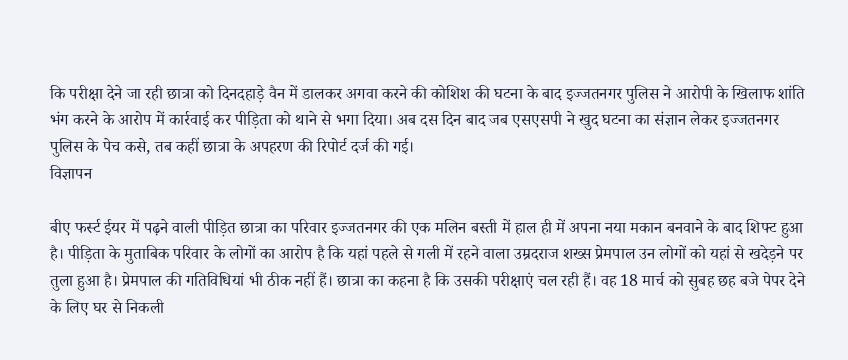कि परीक्षा देने जा रही छात्रा को दिनदहाड़े वैन में डालकर अगवा करने की कोशिश की घटना के बाद इज्जतनगर पुलिस ने आरोपी के खिलाफ शांति भंग करने के आरोप में कार्रवाई कर पीड़िता को थाने से भगा दिया। अब दस दिन बाद जब एसएसपी ने खुद घटना का संज्ञान लेकर इज्जतनगर पुलिस के पेच कसे, तब कहीं छात्रा के अपहरण की रिपोर्ट दर्ज की गई।
विज्ञापन

बीए फर्स्ट ईयर में पढ़ने वाली पीड़ित छात्रा का परिवार इज्जतनगर की एक मलिन बस्ती में हाल ही में अपना नया मकान बनवाने के बाद शिफ्ट हुआ है। पीड़िता के मुताबिक परिवार के लोगों का आरोप है कि यहां पहले से गली में रहने वाला उम्रदराज शख्स प्रेमपाल उन लोगों को यहां से खदेड़ने पर तुला हुआ है। प्रेमपाल की गतिविधियां भी ठीक नहीं हैं। छात्रा का कहना है कि उसकी परीक्षाएं चल रही हैं। वह 18 मार्च को सुबह छह बजे पेपर देने के लिए घर से निकली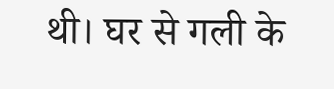थी। घर से गली के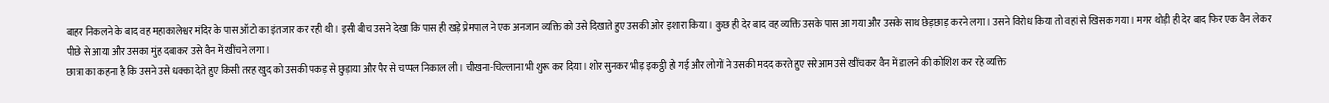बाहर निकलने के बाद वह महाकालेश्वर मंदिर के पास ऑटो का इंतजार कर रही थी। इसी बीच उसने देखा कि पास ही खड़े प्रेमपाल ने एक अनजान व्यक्ति को उसे दिखाते हुए उसकी ओर इशारा किया। कुछ ही देर बाद वह व्यक्ति उसके पास आ गया और उसके साथ छेड़छाड़ करने लगा। उसने विरोध किया तो वहां से खिसक गया। मगर थोड़ी ही देर बाद फिर एक वैन लेकर पीछे से आया और उसका मुंह दबाकर उसे वैन में खींचने लगा।
छात्रा का कहना है कि उसने उसे धक्का देते हुए किसी तरह खुद को उसकी पकड़ से छुड़ाया और पैर से चप्पल निकाल ली। चीखना-चिल्लाना भी शुरू कर दिया। शोर सुनकर भीड़ इकट्ठी हो गई और लोगों ने उसकी मदद करते हुए सरेआम उसे खींचकर वैन में डालने की कोशिश कर रहे व्यक्ति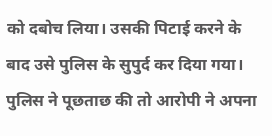को दबोच लिया। उसकी पिटाई करने के बाद उसे पुलिस के सुपुर्द कर दिया गया। पुलिस ने पूछताछ की तो आरोपी ने अपना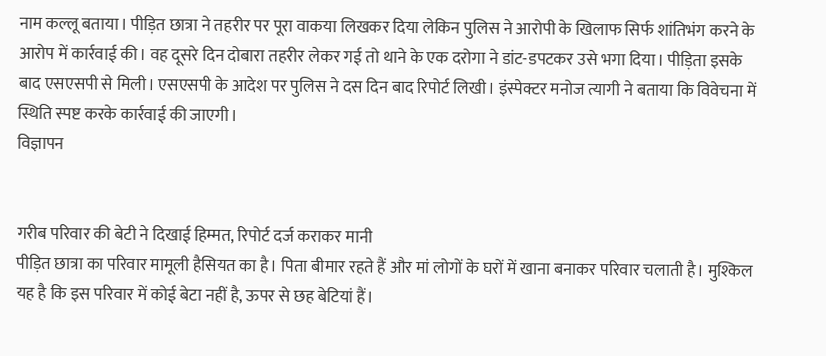नाम कल्लू बताया। पीड़ित छात्रा ने तहरीर पर पूरा वाकया लिखकर दिया लेकिन पुलिस ने आरोपी के खिलाफ सिर्फ शांतिभंग करने के आरोप में कार्रवाई की। वह दूसरे दिन दोबारा तहरीर लेकर गई तो थाने के एक दरोगा ने डांट-डपटकर उसे भगा दिया। पीड़िता इसके बाद एसएसपी से मिली। एसएसपी के आदेश पर पुलिस ने दस दिन बाद रिपोर्ट लिखी। इंस्पेक्टर मनोज त्यागी ने बताया कि विवेचना में स्थिति स्पष्ट करके कार्रवाई की जाएगी।
विज्ञापन


गरीब परिवार की बेटी ने दिखाई हिम्मत, रिपोर्ट दर्ज कराकर मानी
पीड़ित छात्रा का परिवार मामूली हैसियत का है। पिता बीमार रहते हैं और मां लोगों के घरों में खाना बनाकर परिवार चलाती है। मुश्किल यह है कि इस परिवार में कोई बेटा नहीं है, ऊपर से छह बेटियां हैं।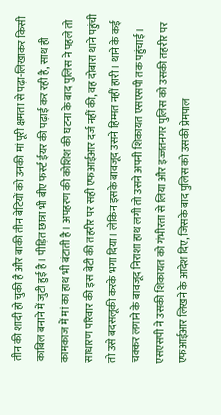तीन की शादी हो चुकी है और बाकी तीन बेटियों को उनकी मां पूरी क्षमता से पढ़ा-लिखाकर किसी काबिल बनाने में जुटी हुई है। पीड़ित छात्रा भी बीए फर्स्ट ईयर की पढ़ाई कर रही है, साथ ही कामकाज में मां का हाथ भी बंटाती है। अपहरण की कोशिश की घटना के बाद पुलिस ने पहले तो साधारण परिवार की इस बेटी की तहरीर पर सही एफआईआर दर्ज नहीं की, वह दोबारा थाने पहुंची तो उसे बदसलूकी करके भगा दिया। लेकिन इसके बावजूद उसने हिम्मत नहीं हारी। थाने के कई चक्कर लगाने के बावजूद निराशा हाथ लगी तो उसने अपनी शिकायत एसएसपी तक पहुंचाई। एसएसपी ने उसकी शिकायत को गंभीरता से लिया और इज्जतनगर पुलिस को उसकी तहरीर पर एफआईआर लिखने के आदेश दिए, जिसके बाद पुलिस को उसकी प्रेमपाल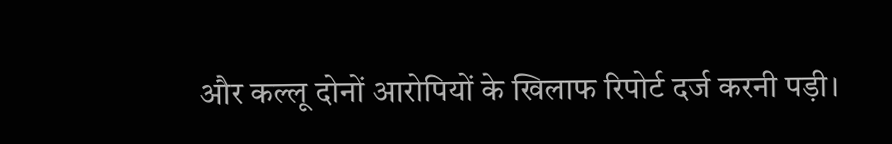और कल्लू दोनों आरोपियों के खिलाफ रिपोर्ट दर्ज करनी पड़ी।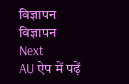विज्ञापन
विज्ञापन
Next
AU ऐप में पढ़ें